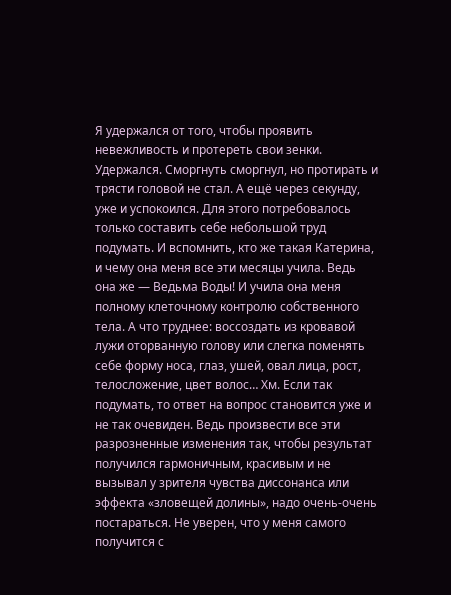Я удержался от того, чтобы проявить невежливость и протереть свои зенки. Удержался. Сморгнуть сморгнул, но протирать и трясти головой не стал. А ещё через секунду, уже и успокоился. Для этого потребовалось только составить себе небольшой труд подумать. И вспомнить, кто же такая Катерина, и чему она меня все эти месяцы учила. Ведь она же — Ведьма Воды! И учила она меня полному клеточному контролю собственного тела. А что труднее: воссоздать из кровавой лужи оторванную голову или слегка поменять себе форму носа, глаз, ушей, овал лица, рост, телосложение, цвет волос… Хм. Если так подумать, то ответ на вопрос становится уже и не так очевиден. Ведь произвести все эти разрозненные изменения так, чтобы результат получился гармоничным, красивым и не вызывал у зрителя чувства диссонанса или эффекта «зловещей долины», надо очень-очень постараться. Не уверен, что у меня самого получится с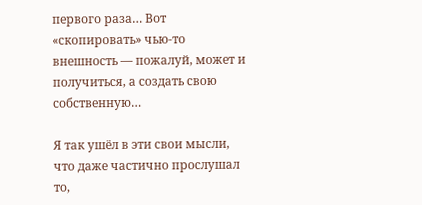первого раза… Вот «скопировать» чью-то внешность — пожалуй, может и получиться, а создать свою собственную…

Я так ушёл в эти свои мысли, что даже частично прослушал то,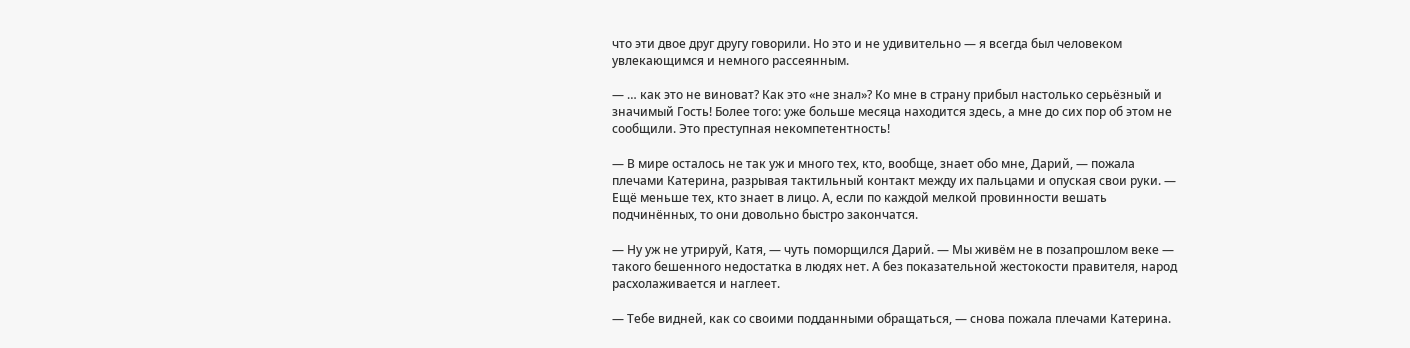что эти двое друг другу говорили. Но это и не удивительно — я всегда был человеком увлекающимся и немного рассеянным.

— … как это не виноват? Как это «не знал»? Ко мне в страну прибыл настолько серьёзный и значимый Гость! Более того: уже больше месяца находится здесь, а мне до сих пор об этом не сообщили. Это преступная некомпетентность!

— В мире осталось не так уж и много тех, кто, вообще, знает обо мне, Дарий, — пожала плечами Катерина, разрывая тактильный контакт между их пальцами и опуская свои руки. — Ещё меньше тех, кто знает в лицо. А, если по каждой мелкой провинности вешать подчинённых, то они довольно быстро закончатся.

— Ну уж не утрируй, Катя, — чуть поморщился Дарий. — Мы живём не в позапрошлом веке — такого бешенного недостатка в людях нет. А без показательной жестокости правителя, народ расхолаживается и наглеет.

— Тебе видней, как со своими подданными обращаться, — снова пожала плечами Катерина.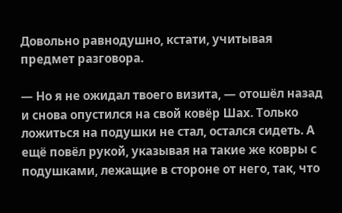Довольно равнодушно, кстати, учитывая предмет разговора.

— Но я не ожидал твоего визита, — отошёл назад и снова опустился на свой ковёр Шах. Только ложиться на подушки не стал, остался сидеть. А ещё повёл рукой, указывая на такие же ковры с подушками, лежащие в стороне от него, так, что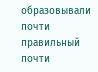образовывали почти правильный почти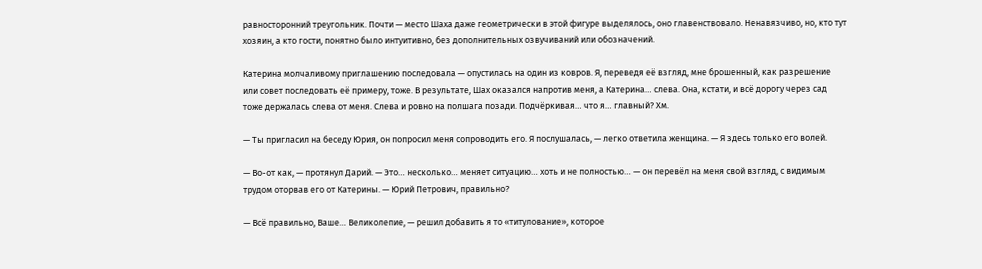равносторонний треугольник. Почти — место Шаха даже геометрически в этой фигуре выделялось, оно главенствовало. Ненавязчиво, но, кто тут хозяин, а кто гости, понятно было интуитивно, без дополнительных озвучиваний или обозначений.

Катерина молчаливому приглашению последовала — опустилась на один из ковров. Я, переведя её взгляд, мне брошенный, как разрешение или совет последовать её примеру, тоже. В результате, Шах оказался напротив меня, а Катерина… слева. Она, кстати, и всё дорогу через сад тоже держалась слева от меня. Слева и ровно на полшага позади. Подчёркивая… что я… главный? Хм.

— Ты пригласил на беседу Юрия, он попросил меня сопроводить его. Я послушалась, — легко ответила женщина. — Я здесь только его волей.

— Во-от как, — протянул Дарий. — Это… несколько… меняет ситуацию… хоть и не полностью… — он перевёл на меня свой взгляд, с видимым трудом оторвав его от Катерины. — Юрий Петрович, правильно?

— Всё правильно, Ваше… Великолепие, — решил добавить я то «титулование», которое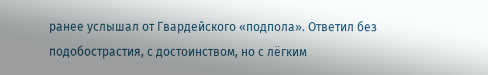ранее услышал от Гвардейского «подпола». Ответил без подобострастия, с достоинством, но с лёгким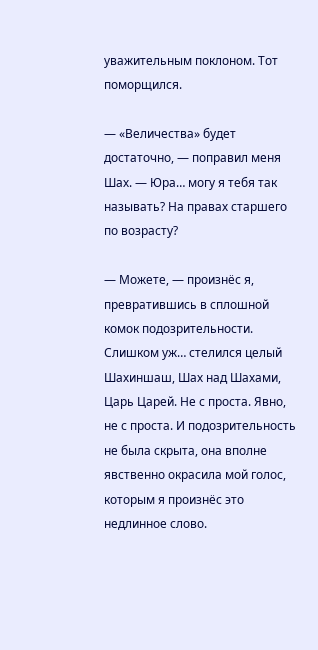уважительным поклоном. Тот поморщился.

— «Величества» будет достаточно, — поправил меня Шах. — Юра… могу я тебя так называть? На правах старшего по возрасту?

— Можете, — произнёс я, превратившись в сплошной комок подозрительности. Слишком уж… стелился целый Шахиншаш, Шах над Шахами, Царь Царей. Не с проста. Явно, не с проста. И подозрительность не была скрыта, она вполне явственно окрасила мой голос, которым я произнёс это недлинное слово.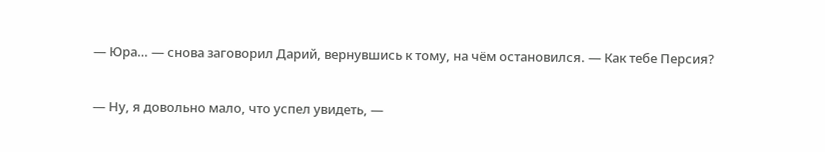— Юра… — снова заговорил Дарий, вернувшись к тому, на чём остановился. — Как тебе Персия?

— Ну, я довольно мало, что успел увидеть, —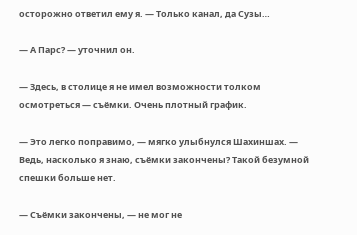осторожно ответил ему я. — Только канал, да Сузы…

— А Парс? — уточнил он.

— Здесь, в столице я не имел возможности толком осмотреться — съёмки. Очень плотный график.

— Это легко поправимо, — мягко улыбнулся Шахиншах. — Ведь, насколько я знаю, съёмки закончены? Такой безумной спешки больше нет.

— Съёмки закончены, — не мог не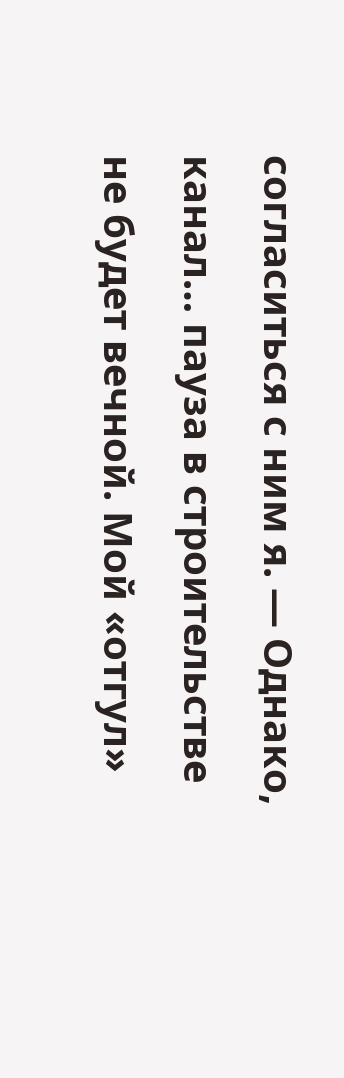согласиться с ним я. — Однако, канал… пауза в строительстве не будет вечной. Мой «отгул»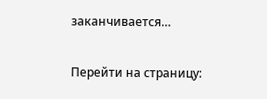заканчивается…

Перейти на страницу: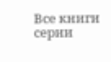Все книги серии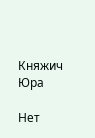Княжич Юра

Нет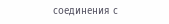соединения с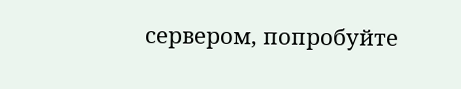сервером, попробуйте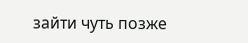зайти чуть позже